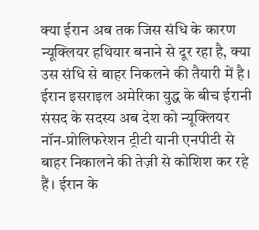क्या ईरान अब तक जिस संधि के कारण न्यूक्लियर हथियार बनाने से दूर रहा है, क्या उस संधि से बाहर निकलने की तैयारी में है। ईरान इसराइल अमेरिका युद्ध के बीच ईरानी संसद के सदस्य अब देश को न्यूक्लियर नॉन-प्रोलिफरेशन ट्रीटी यानी एनपीटी से बाहर निकालने की तेज़ी से कोशिश कर रहे हैं। ईरान के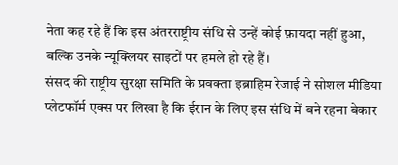नेता कह रहे हैं कि इस अंतरराष्ट्रीय संधि से उन्हें कोई फ़ायदा नहीं हुआ, बल्कि उनके न्यूक्लियर साइटों पर हमले हो रहे हैं।
संसद की राष्ट्रीय सुरक्षा समिति के प्रवक्ता इब्राहिम रेजाई ने सोशल मीडिया प्लेटफॉर्म एक्स पर लिखा है कि ईरान के लिए इस संधि में बने रहना बेकार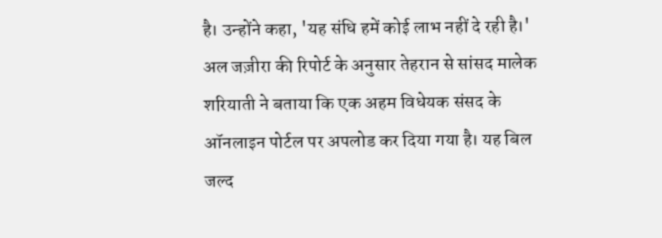है। उन्होंने कहा, 'यह संधि हमें कोई लाभ नहीं दे रही है।' अल जज़ीरा की रिपोर्ट के अनुसार तेहरान से सांसद मालेक शरियाती ने बताया कि एक अहम विधेयक संसद के ऑनलाइन पोर्टल पर अपलोड कर दिया गया है। यह बिल जल्द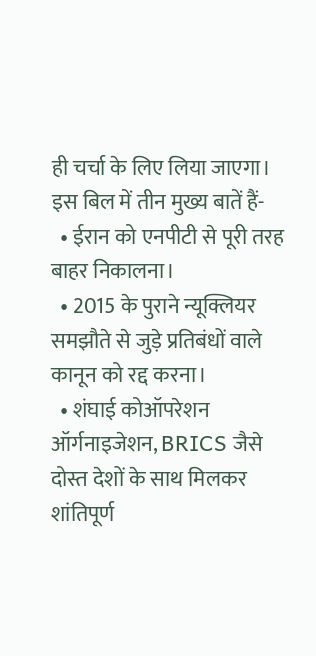ही चर्चा के लिए लिया जाएगा। इस बिल में तीन मुख्य बातें हैं-
  • ईरान को एनपीटी से पूरी तरह बाहर निकालना।
  • 2015 के पुराने न्यूक्लियर समझौते से जुड़े प्रतिबंधों वाले कानून को रद्द करना।
  • शंघाई कोऑपरेशन ऑर्गनाइजेशन, BRICS जैसे दोस्त देशों के साथ मिलकर शांतिपूर्ण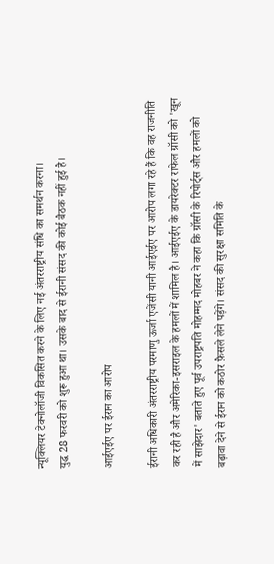न्यूक्लियर टेक्नोलॉजी विकसित करने के लिए नई अंतरराष्ट्रीय संधि का समर्थन करना।
युद्ध 28 फरवरी को शुरू हुआ था। उसके बाद से ईरानी संसद की कोई बैठक नहीं हुई है।

आईएईए पर ईरान का आरोप

ईरानी अधिकारी अंतरराष्ट्रीय परमाणु ऊर्जा एजेंसी यानी आईएईए पर आरोप लगा रहे हैं कि वह राजनीति कर रही है और अमेरिका-इसराइल के हमलों में शामिल है। आईएईए के डायरेक्टर राफेल ग्रॉसी को 'खून में साझेदार' बताते हुए पूर्व उपराष्ट्रपति मोहम्मद मोहबर ने कहा कि ग्रॉसी के रिपोर्ट्स और हमलों को बढ़ावा देने से ईरान को कठोर फ़ैसले लेने पड़ेंगे। संसद की सुरक्षा समिति के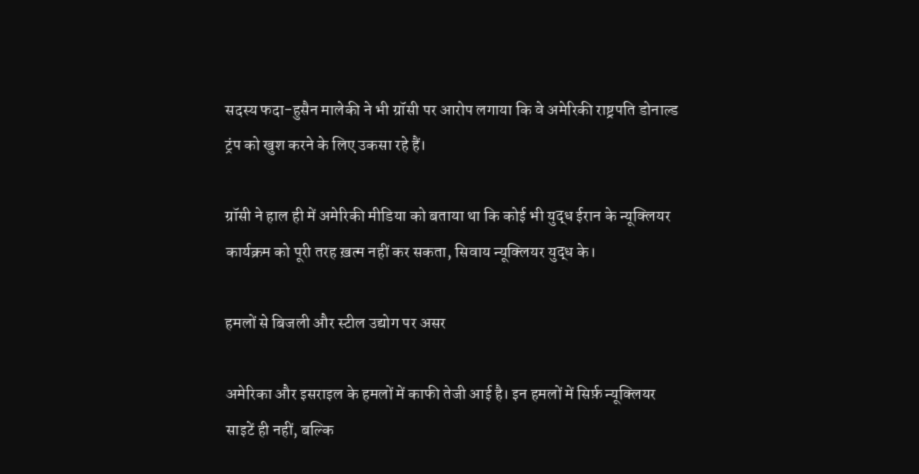सदस्य फदा-हुसैन मालेकी ने भी ग्रॉसी पर आरोप लगाया कि वे अमेरिकी राष्ट्रपति डोनाल्ड ट्रंप को खुश करने के लिए उकसा रहे हैं।

ग्रॉसी ने हाल ही में अमेरिकी मीडिया को बताया था कि कोई भी युद्ध ईरान के न्यूक्लियर कार्यक्रम को पूरी तरह ख़त्म नहीं कर सकता, सिवाय न्यूक्लियर युद्ध के।

हमलों से बिजली और स्टील उद्योग पर असर

अमेरिका और इसराइल के हमलों में काफी तेजी आई है। इन हमलों में सिर्फ़ न्यूक्लियर साइटें ही नहीं, बल्कि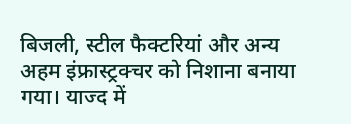बिजली, स्टील फैक्टरियां और अन्य अहम इंफ्रास्ट्रक्चर को निशाना बनाया गया। याज्द में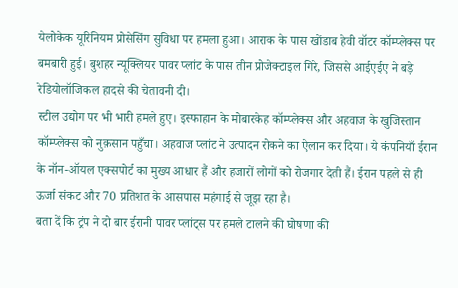येलोकेक यूरिनियम प्रोसेसिंग सुविधा पर हमला हुआ। आराक के पास खोंडाब हेवी वॉटर कॉम्प्लेक्स पर बमबारी हुई। बुशहर न्यूक्लियर पावर प्लांट के पास तीन प्रोजेक्टाइल गिरे, जिससे आईएईए ने बड़े रेडियोलॉजिकल हादसे की चेतावनी दी।
स्टील उद्योग पर भी भारी हमले हुए। इस्फाहान के मोबारकेह कॉम्प्लेक्स और अहवाज के खुजिस्तान कॉम्प्लेक्स को नुक़सान पहुँचा। अहवाज प्लांट ने उत्पादन रोकने का ऐलान कर दिया। ये कंपनियाँ ईरान के नॉन-ऑयल एक्सपोर्ट का मुख्य आधार हैं और हजारों लोगों को रोजगार देती हैं। ईरान पहले से ही ऊर्जा संकट और 70 प्रतिशत के आसपास महंगाई से जूझ रहा है।
बता दें कि ट्रंप ने दो बार ईरानी पावर प्लांट्स पर हमले टालने की घोषणा की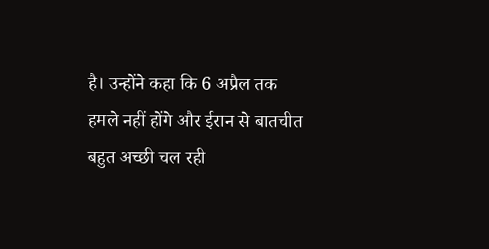है। उन्होंने कहा कि 6 अप्रैल तक हमले नहीं होंगे और ईरान से बातचीत बहुत अच्छी चल रही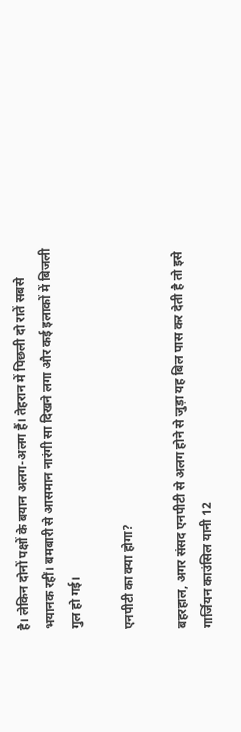है। लेकिन दोनों पक्षों के बयान अलग-अलग हैं। तेहरान में पिछली दो रातें सबसे भयानक रहीं। बमबारी से आसमान नारंगी सा दिखने लगा और कई इलाकों में बिजली गुल हो गई।

एनपीटी का क्या होगा?

बहरहाल, अगर संसद एनपीटी से अलग होने से जुड़ा यह बिल पास कर देती है तो इसे गार्जियन काउंसिल यानी 12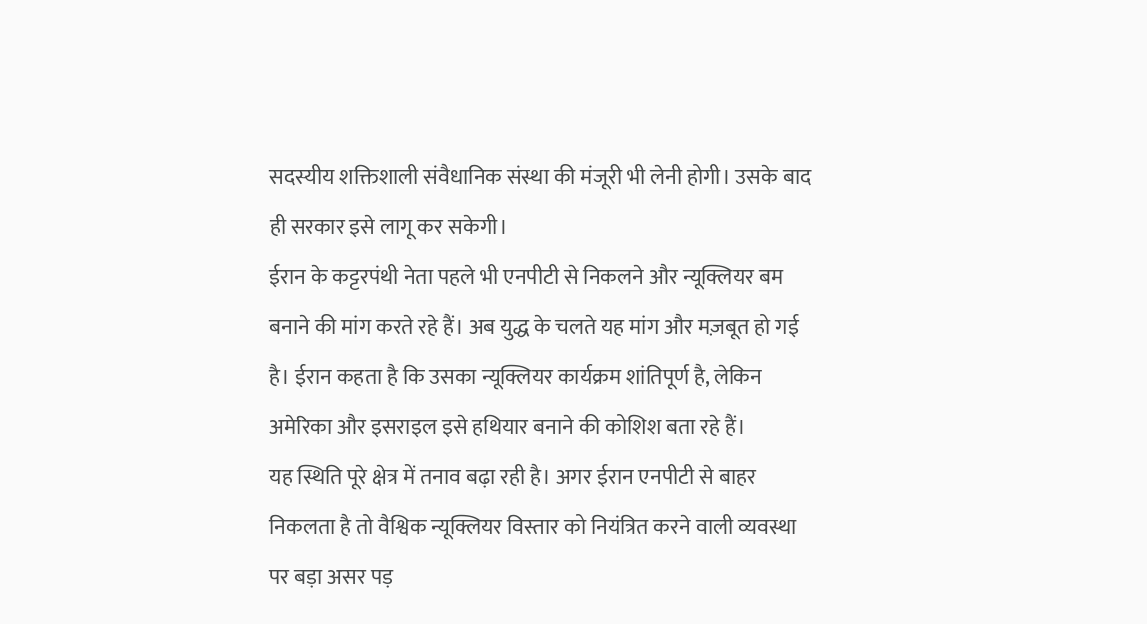सदस्यीय शक्तिशाली संवैधानिक संस्था की मंजूरी भी लेनी होगी। उसके बाद ही सरकार इसे लागू कर सकेगी।
ईरान के कट्टरपंथी नेता पहले भी एनपीटी से निकलने और न्यूक्लियर बम बनाने की मांग करते रहे हैं। अब युद्ध के चलते यह मांग और मज़बूत हो गई है। ईरान कहता है कि उसका न्यूक्लियर कार्यक्रम शांतिपूर्ण है, लेकिन अमेरिका और इसराइल इसे हथियार बनाने की कोशिश बता रहे हैं।
यह स्थिति पूरे क्षेत्र में तनाव बढ़ा रही है। अगर ईरान एनपीटी से बाहर निकलता है तो वैश्विक न्यूक्लियर विस्तार को नियंत्रित करने वाली व्यवस्था पर बड़ा असर पड़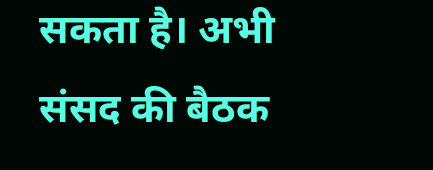सकता है। अभी संसद की बैठक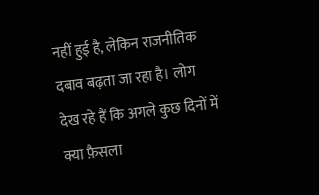नहीं हुई है, लेकिन राजनीतिक दबाव बढ़ता जा रहा है। लोग देख रहे हैं कि अगले कुछ दिनों में क्या फ़ैसला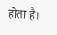होता है।